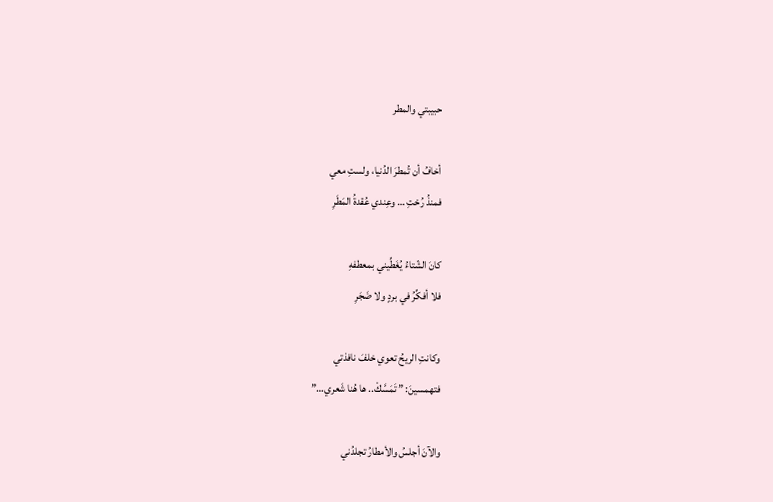حبيبتي والمطر

أخافُ أن تُمطرَ الدُنيا، ولستِ معي
فمنذُ رُحْتِ … وعِندي عُقدةُ المَطَرِ

كانَ الشّتاءُ يُغَطِّيني بمعطفهِ
فلا أفكِّرُ في بردٍ ولا ضَجَرِ

وكانتِ الريحُ تعوي خلفَ نافذتي
فتهمسينَ: ” تَمَسَّكْ.. ها هُنا شَعري…”

والآنَ أجلسُ والأمطارُ تجلدُني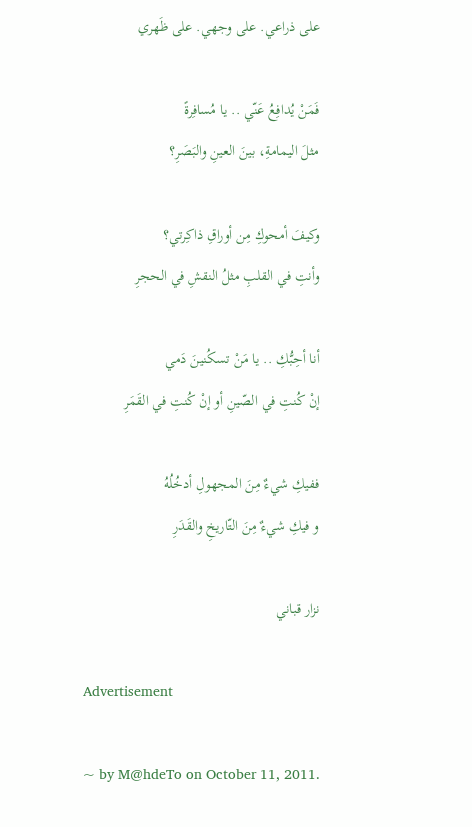على ذراعي. على وجهي. على ظَهري

فَمَنْ يُدافِعُ عَنّي .. يا مُسافِرةً
مثلَ اليمامةِ، بينَ العينِ والبَصَرِ؟

وكيفَ أمحوكِ مِن أوراقِ ذاكِرتي؟
وأنتِ في القلبِ مثلُ النقشِ في الحجرِ

أنا أحِبُّكِ .. يا مَنْ تسكُنينَ دَمي
إنْ كُنتِ في الصّينِ أو إنْ كُنتِ في القَمَرِ

ففيكِ شيءٌ مِنَ المجهولِ أدخُلُهُ
و فيكِ شيءٌ مِنَ التّاريخِ والقَدَرِ

نزار قباني

Advertisement

~ by M@hdeTo on October 11, 2011.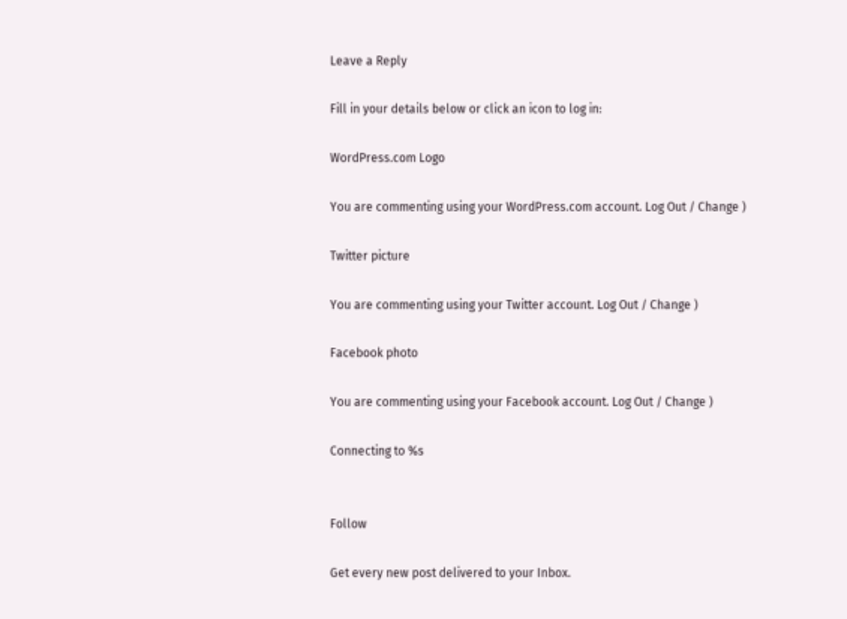Leave a Reply

Fill in your details below or click an icon to log in:

WordPress.com Logo

You are commenting using your WordPress.com account. Log Out / Change )

Twitter picture

You are commenting using your Twitter account. Log Out / Change )

Facebook photo

You are commenting using your Facebook account. Log Out / Change )

Connecting to %s


Follow

Get every new post delivered to your Inbox.